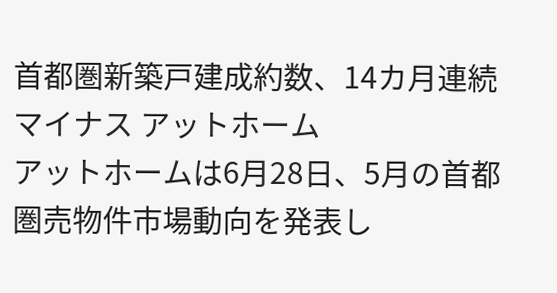首都圏新築戸建成約数、14カ月連続マイナス アットホーム
アットホームは6月28日、5月の首都圏売物件市場動向を発表し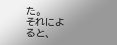た。
それによると、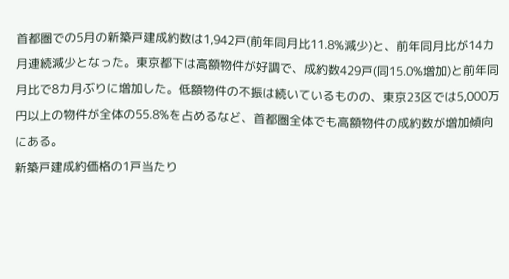首都圏での5月の新築戸建成約数は1,942戸(前年同月比11.8%減少)と、前年同月比が14カ月連続減少となった。東京都下は高額物件が好調で、成約数429戸(同15.0%増加)と前年同月比で8カ月ぶりに増加した。低額物件の不振は続いているものの、東京23区では5,000万円以上の物件が全体の55.8%を占めるなど、首都圏全体でも高額物件の成約数が増加傾向にある。
新築戸建成約価格の1戸当たり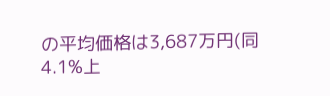の平均価格は3,687万円(同4.1%上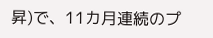昇)で、11カ月連続のプ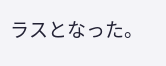ラスとなった。